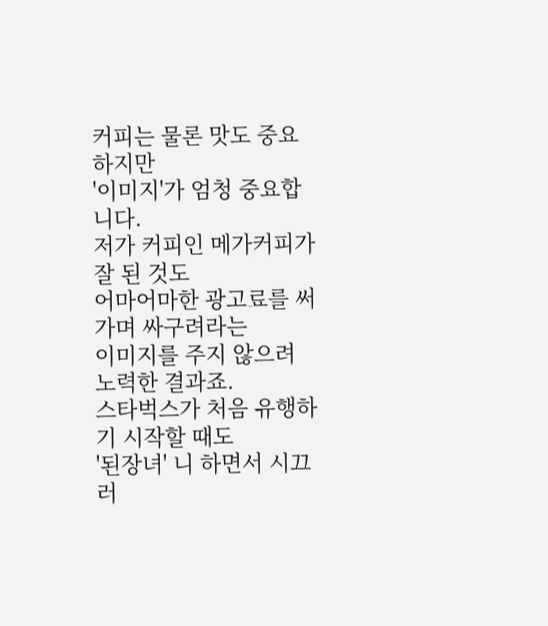커피는 물론 맛도 중요하지만
'이미지'가 엄청 중요합니다.
저가 커피인 메가커피가 잘 된 것도
어마어마한 광고료를 써가며 싸구려라는
이미지를 주지 않으려 노력한 결과죠.
스타벅스가 처음 유행하기 시작할 때도
'된장녀' 니 하면서 시끄러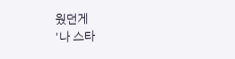웠던게
'나 스타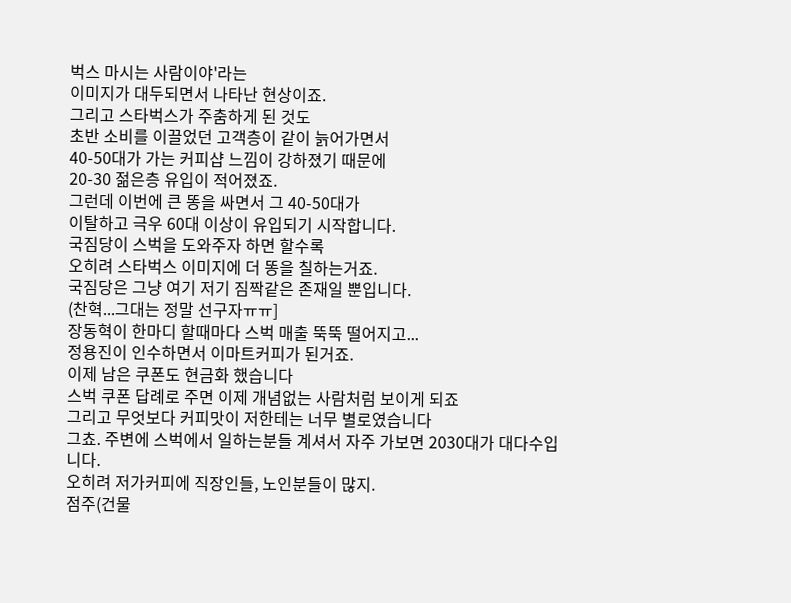벅스 마시는 사람이야'라는
이미지가 대두되면서 나타난 현상이죠.
그리고 스타벅스가 주춤하게 된 것도
초반 소비를 이끌었던 고객층이 같이 늙어가면서
40-50대가 가는 커피샵 느낌이 강하졌기 때문에
20-30 젊은층 유입이 적어졌죠.
그런데 이번에 큰 똥을 싸면서 그 40-50대가
이탈하고 극우 60대 이상이 유입되기 시작합니다.
국짐당이 스벅을 도와주자 하면 할수록
오히려 스타벅스 이미지에 더 똥을 칠하는거죠.
국짐당은 그냥 여기 저기 짐짝같은 존재일 뿐입니다.
(찬혁...그대는 정말 선구자ㅠㅠ]
장동혁이 한마디 할때마다 스벅 매출 뚝뚝 떨어지고...
정용진이 인수하면서 이마트커피가 된거죠.
이제 남은 쿠폰도 현금화 했습니다
스벅 쿠폰 답례로 주면 이제 개념없는 사람처럼 보이게 되죠
그리고 무엇보다 커피맛이 저한테는 너무 별로였습니다
그쵸. 주변에 스벅에서 일하는분들 계셔서 자주 가보면 2030대가 대다수입니다.
오히려 저가커피에 직장인들, 노인분들이 많지.
점주(건물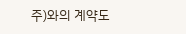주)와의 계약도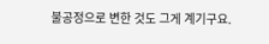불공정으로 변한 것도 그게 계기구요.